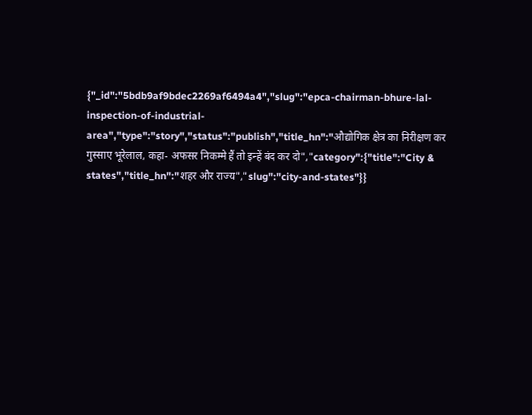{"_id":"5bdb9af9bdec2269af6494a4","slug":"epca-chairman-bhure-lal-inspection-of-industrial-area","type":"story","status":"publish","title_hn":"औद्योगिक क्षेत्र का निरीक्षण कर गुस्साए भूरेलाल, कहा- अफसर निकम्मे हैं तो इन्हें बंद कर दो","category":{"title":"City & states","title_hn":"शहर और राज्य","slug":"city-and-states"}}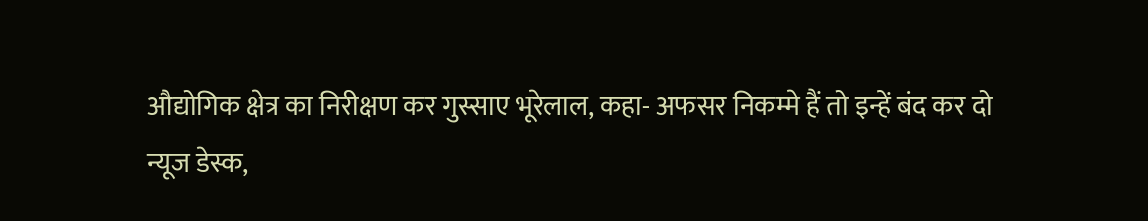औद्योगिक क्षेत्र का निरीक्षण कर गुस्साए भूरेलाल, कहा- अफसर निकम्मे हैं तो इन्हें बंद कर दो
न्यूज डेस्क,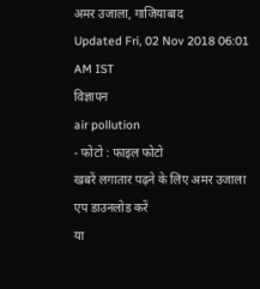अमर उजाला, गाजियाबाद
Updated Fri, 02 Nov 2018 06:01 AM IST
विज्ञापन
air pollution
- फोटो : फाइल फोटो
खबरें लगातार पढ़ने के लिए अमर उजाला एप डाउनलोड करें
या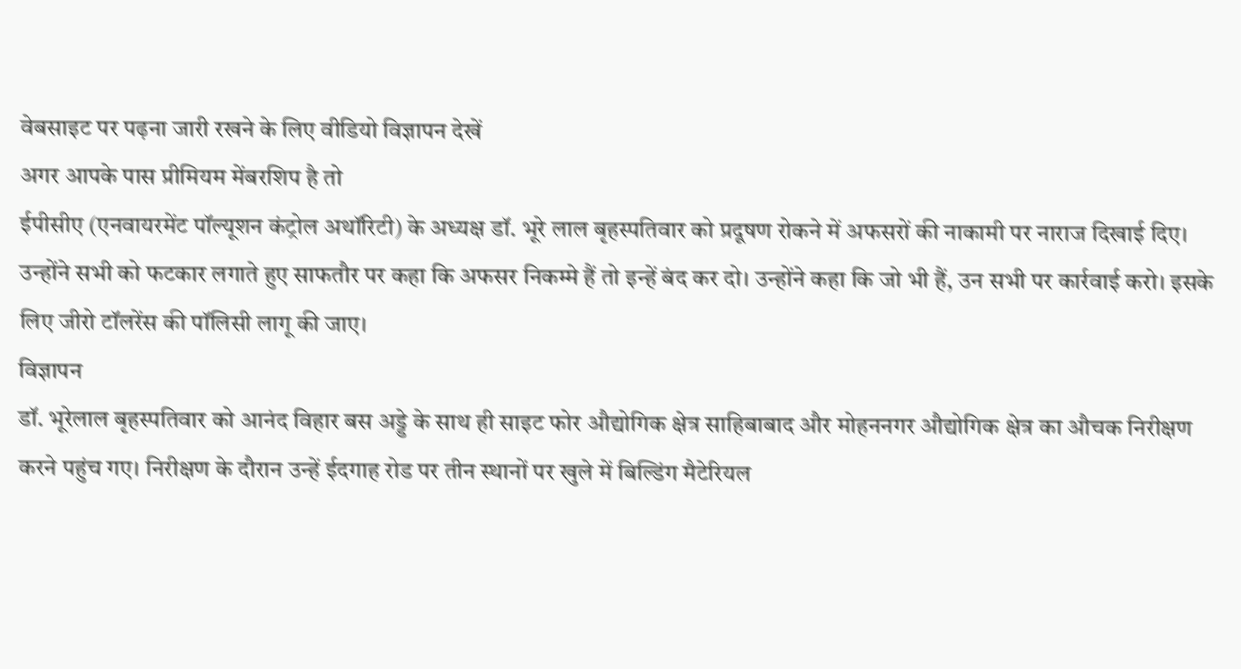वेबसाइट पर पढ़ना जारी रखने के लिए वीडियो विज्ञापन देखें
अगर आपके पास प्रीमियम मेंबरशिप है तो
ईपीसीए (एनवायरमेंट पॉल्यूशन कंट्रोल अथॉरिटी) के अध्यक्ष डॉ. भूरे लाल बृहस्पतिवार को प्रदूषण रोकने में अफसरों की नाकामी पर नाराज दिखाई दिए। उन्होंने सभी को फटकार लगाते हुए साफतौर पर कहा कि अफसर निकम्मे हैं तो इन्हें बंद कर दो। उन्होंने कहा कि जो भी हैं, उन सभी पर कार्रवाई करो। इसके लिए जीरो टॉलरेंस की पॉलिसी लागू की जाए।
विज्ञापन
डॉ. भूरेलाल बृहस्पतिवार को आनंद विहार बस अड्डे के साथ ही साइट फोर औद्योगिक क्षेत्र साहिबाबाद और मोहननगर औद्योगिक क्षेत्र का औचक निरीक्षण करने पहुंच गए। निरीक्षण के दौरान उन्हें ईदगाह रोड पर तीन स्थानों पर खुले में बिल्डिंग मैटेरियल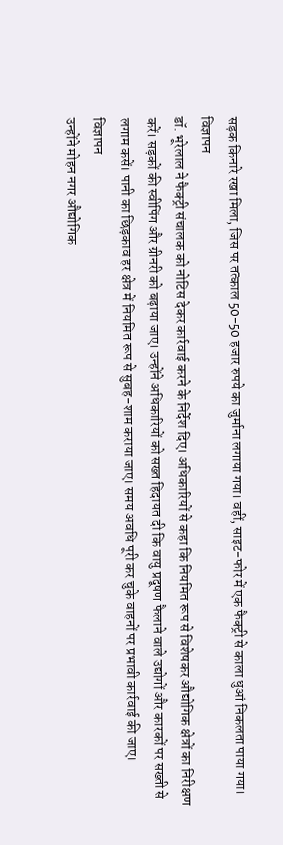सड़क किनारे रखा मिला, जिस पर तत्काल 50-50 हजार रुपये का जुर्माना लगाया गया। वहीं, साइट-फोर में एक फैक्ट्री से काला धुआं निकलता पाया गया।
विज्ञापन
डॉ. भूरेलाल ने फैक्ट्री संचालक को नोटिस देकर कार्रवाई करने के निर्देश दिए। अधिकारियों से कहा कि नियमित रूप से विशेषकर औद्योगिक क्षेत्रों का निरीक्षण करें। सड़कों की स्वीपिंग और ग्रीनरी को बढ़ाया जाए। उन्होंने अधिकारियों को सख्त हिदायत दी कि वायु प्रदूषण फैलाने वाले उद्योगों और कारकों पर सख्ती से लगाम कसें। पानी का छिड़काव हर क्षेत्र में नियमित रूप से सुबह-शाम कराया जाए। समय अवधि पूरी कर चुके वाहनों पर प्रभावी कार्रवाई की जाए।
विज्ञापन
उन्होंने मोहन नगर औद्योगिक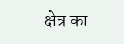क्षेत्र का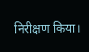निरीक्षण किया।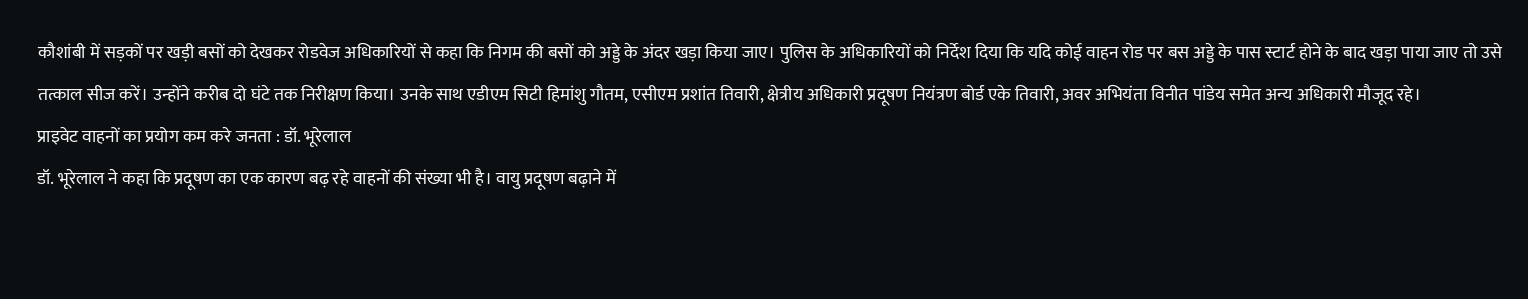कौशांबी में सड़कों पर खड़ी बसों को देखकर रोडवेज अधिकारियों से कहा कि निगम की बसों को अड्डे के अंदर खड़ा किया जाए। पुलिस के अधिकारियों को निर्देश दिया कि यदि कोई वाहन रोड पर बस अड्डे के पास स्टार्ट होने के बाद खड़ा पाया जाए तो उसे तत्काल सीज करें। उन्होंने करीब दो घंटे तक निरीक्षण किया। उनके साथ एडीएम सिटी हिमांशु गौतम, एसीएम प्रशांत तिवारी, क्षेत्रीय अधिकारी प्रदूषण नियंत्रण बोर्ड एके तिवारी, अवर अभियंता विनीत पांडेय समेत अन्य अधिकारी मौजूद रहे।
प्राइवेट वाहनों का प्रयोग कम करे जनता : डॉ. भूरेलाल
डॉ. भूरेलाल ने कहा कि प्रदूषण का एक कारण बढ़ रहे वाहनों की संख्या भी है। वायु प्रदूषण बढ़ाने में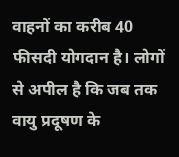वाहनों का करीब 40 फीसदी योगदान है। लोगों से अपील है कि जब तक वायु प्रदूषण के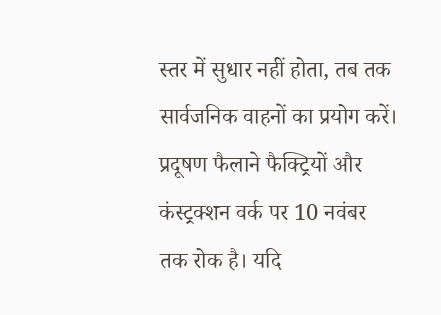स्तर में सुधार नहीं होता, तब तक सार्वजनिक वाहनों का प्रयोग करें। प्रदूषण फैलाने फैक्ट्रियों और कंस्ट्रक्शन वर्क पर 10 नवंबर तक रोक है। यदि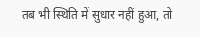तब भी स्थिति में सुधार नहीं हुआ, तो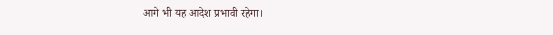आगे भी यह आदेश प्रभावी रहेगा।